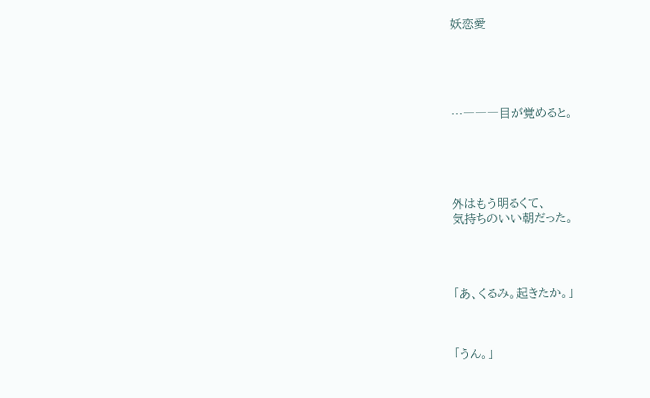妖恋愛





…―――目が覚めると。





外はもう明るくて、
気持ちのいい朝だった。




「あ、くるみ。起きたか。」



「うん。」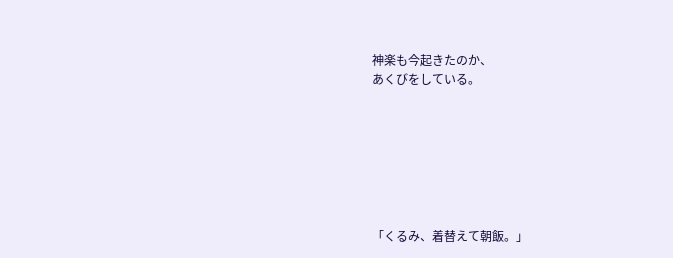神楽も今起きたのか、
あくびをしている。







「くるみ、着替えて朝飯。」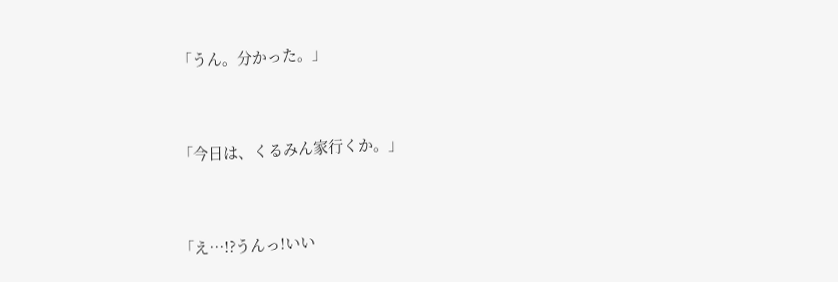「うん。分かった。」



「今日は、くるみん家行くか。」



「え…!?うんっ!いい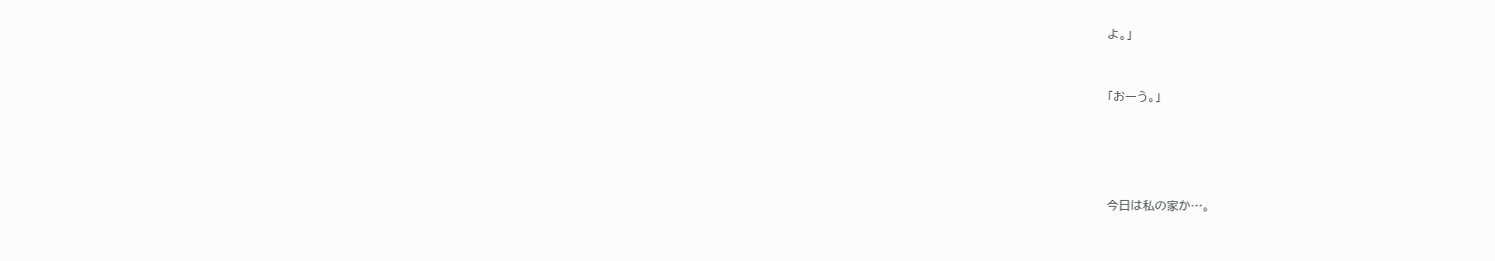よ。」



「おーう。」






今日は私の家か…。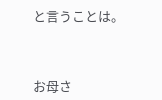と言うことは。



お母さ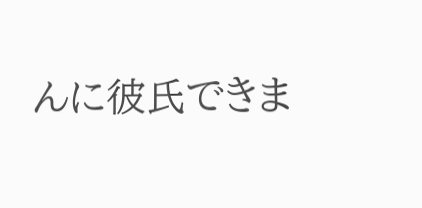んに彼氏できま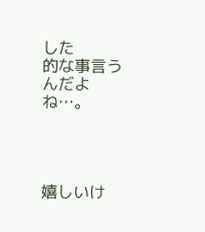した
的な事言うんだよね…。




嬉しいけ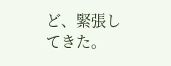ど、緊張してきた。